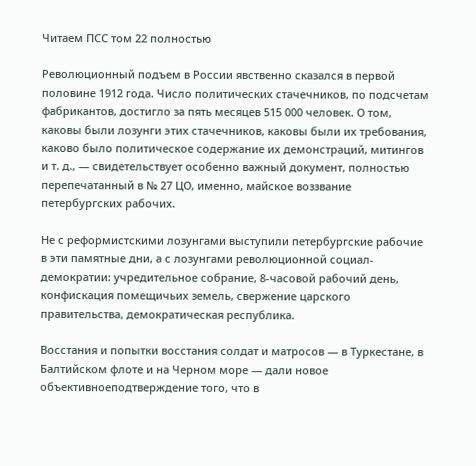Читаем ПСС том 22 полностью

Революционный подъем в России явственно сказался в первой половине 1912 года. Число политических стачечников, по подсчетам фабрикантов, достигло за пять месяцев 515 000 человек. О том, каковы были лозунги этих стачечников, каковы были их требования, каково было политическое содержание их демонстраций, митингов и т. д., — свидетельствует особенно важный документ, полностью перепечатанный в № 27 ЦО, именно, майское воззвание петербургских рабочих.

Не с реформистскими лозунгами выступили петербургские рабочие в эти памятные дни, а с лозунгами революционной социал-демократии: учредительное собрание, 8-часовой рабочий день, конфискация помещичьих земель, свержение царского правительства, демократическая республика.

Восстания и попытки восстания солдат и матросов — в Туркестане, в Балтийском флоте и на Черном море — дали новое объективноеподтверждение того, что в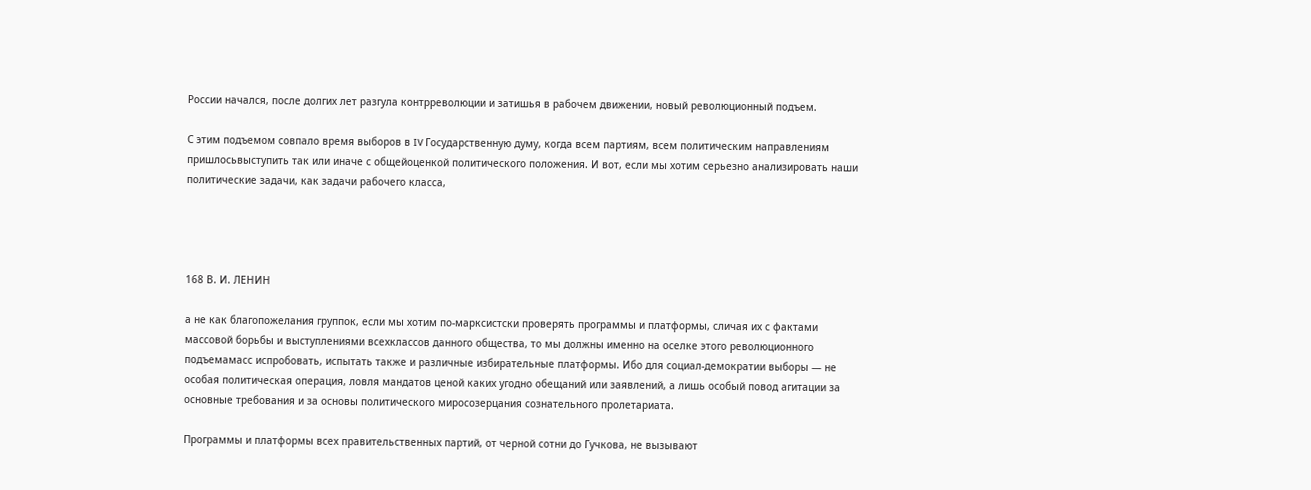России начался, после долгих лет разгула контрреволюции и затишья в рабочем движении, новый революционный подъем.

С этим подъемом совпало время выборов в IV Государственную думу, когда всем партиям, всем политическим направлениям пришлосьвыступить так или иначе с общейоценкой политического положения. И вот, если мы хотим серьезно анализировать наши политические задачи, как задачи рабочего класса,




168 В. И. ЛЕНИН

а не как благопожелания группок, если мы хотим по-марксистски проверять программы и платформы, сличая их с фактами массовой борьбы и выступлениями всехклассов данного общества, то мы должны именно на оселке этого революционного подъемамасс испробовать, испытать также и различные избирательные платформы. Ибо для социал-демократии выборы — не особая политическая операция, ловля мандатов ценой каких угодно обещаний или заявлений, а лишь особый повод агитации за основные требования и за основы политического миросозерцания сознательного пролетариата.

Программы и платформы всех правительственных партий, от черной сотни до Гучкова, не вызывают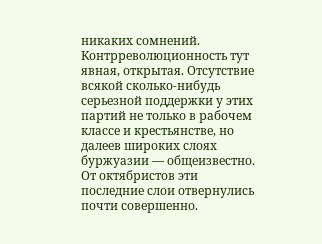никаких сомнений. Контрреволюционность тут явная, открытая. Отсутствие всякой сколько-нибудь серьезной поддержки у этих партий не только в рабочем классе и крестьянстве, но далеев широких слоях буржуазии — общеизвестно. От октябристов эти последние слои отвернулись почти совершенно.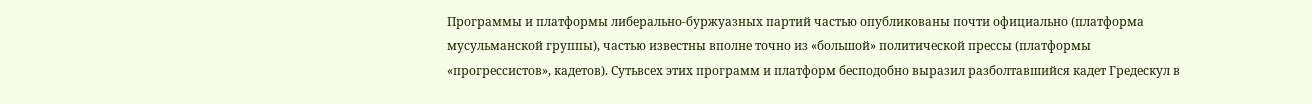Программы и платформы либерально-буржуазных партий частью опубликованы почти официально (платформа мусульманской группы), частью известны вполне точно из «большой» политической прессы (платформы «прогрессистов», кадетов). Сутьвсех этих программ и платформ бесподобно выразил разболтавшийся кадет Гредескул в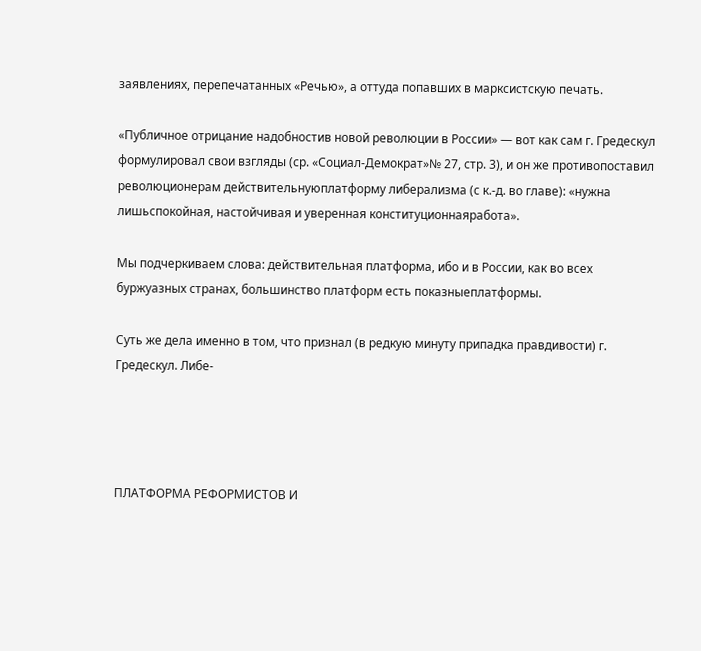заявлениях, перепечатанных «Речью», а оттуда попавших в марксистскую печать.

«Публичное отрицание надобностив новой революции в России» — вот как сам г. Гредескул формулировал свои взгляды (ср. «Социал-Демократ»№ 27, стр. 3), и он же противопоставил революционерам действительнуюплатформу либерализма (с к.-д. во главе): «нужна лишьспокойная, настойчивая и уверенная конституционнаяработа».

Мы подчеркиваем слова: действительная платформа, ибо и в России, как во всех буржуазных странах, большинство платформ есть показныеплатформы.

Суть же дела именно в том, что признал (в редкую минуту припадка правдивости) г. Гредескул. Либе-




ПЛАТФОРМА РЕФОРМИСТОВ И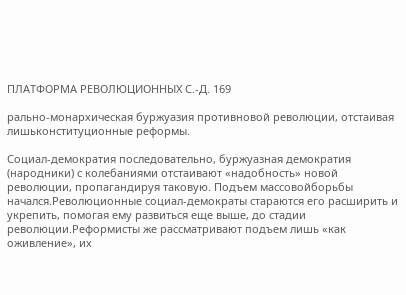ПЛАТФОРМА РЕВОЛЮЦИОННЫХ С.-Д. 169

рально-монархическая буржуазия противновой революции, отстаивая лишьконституционные реформы.

Социал-демократия последовательно, буржуазная демократия (народники) с колебаниями отстаивают «надобность» новой революции, пропагандируя таковую. Подъем массовойборьбы начался.Революционные социал-демократы стараются его расширить и укрепить, помогая ему развиться еще выше, до стадии революции.Реформисты же рассматривают подъем лишь «как оживление», их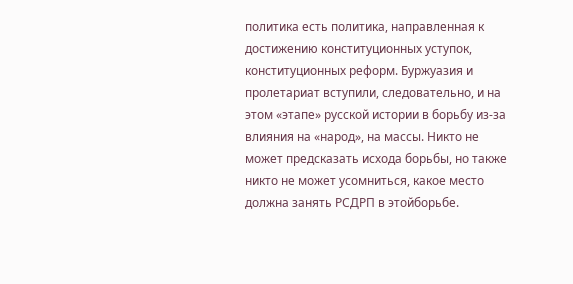политика есть политика, направленная к достижению конституционных уступок, конституционных реформ. Буржуазия и пролетариат вступили, следовательно, и на этом «этапе» русской истории в борьбу из-за влияния на «народ», на массы. Никто не может предсказать исхода борьбы, но также никто не может усомниться, какое место должна занять РСДРП в этойборьбе.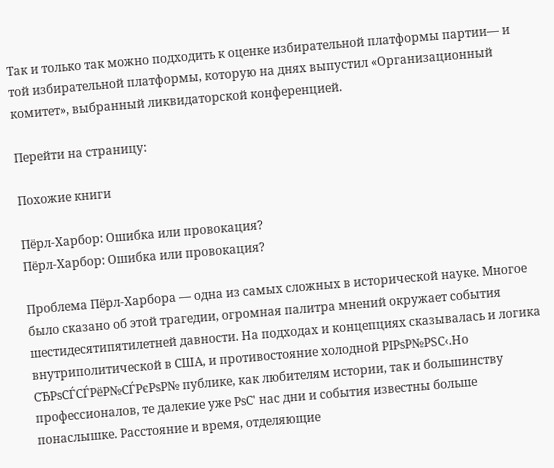Так и только так можно подходить к оценке избирательной платформы партии— и той избирательной платформы, которую на днях выпустил «Организационный комитет», выбранный ликвидаторской конференцией.

Перейти на страницу:

Похожие книги

Пёрл-Харбор: Ошибка или провокация?
Пёрл-Харбор: Ошибка или провокация?

Проблема Пёрл-Харбора — одна из самых сложных в исторической науке. Многое было сказано об этой трагедии, огромная палитра мнений окружает события шестидесятипятилетней давности. На подходах и концепциях сказывалась и логика внутриполитической в США, и противостояние холодной РІРѕР№РЅС‹.Но СЂРѕСЃСЃРёР№СЃРєРѕР№ публике, как любителям истории, так и большинству профессионалов, те далекие уже РѕС' нас дни и события известны больше понаслышке. Расстояние и время, отделяющие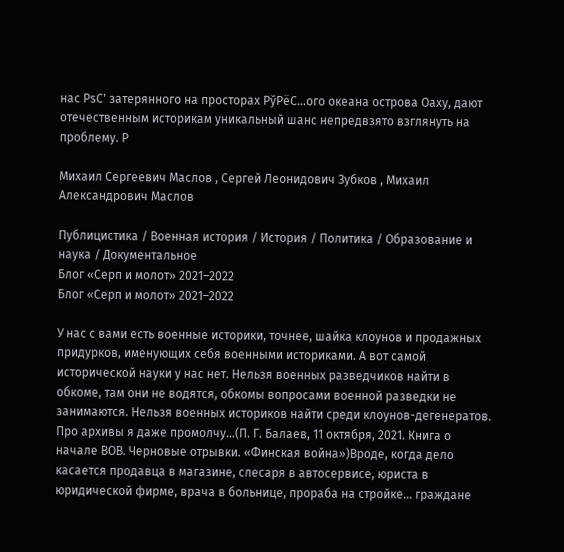нас РѕС' затерянного на просторах РўРёС…ого океана острова Оаху, дают отечественным историкам уникальный шанс непредвзято взглянуть на проблему. Р

Михаил Сергеевич Маслов , Сергей Леонидович Зубков , Михаил Александрович Маслов

Публицистика / Военная история / История / Политика / Образование и наука / Документальное
Блог «Серп и молот» 2021–2022
Блог «Серп и молот» 2021–2022

У нас с вами есть военные историки, точнее, шайка клоунов и продажных придурков, именующих себя военными историками. А вот самой исторической науки у нас нет. Нельзя военных разведчиков найти в обкоме, там они не водятся, обкомы вопросами военной разведки не занимаются. Нельзя военных историков найти среди клоунов-дегенератов. Про архивы я даже промолчу…(П. Г. Балаев, 11 октября, 2021. Книга о начале ВОВ. Черновые отрывки. «Финская война»)Вроде, когда дело касается продавца в магазине, слесаря в автосервисе, юриста в юридической фирме, врача в больнице, прораба на стройке… граждане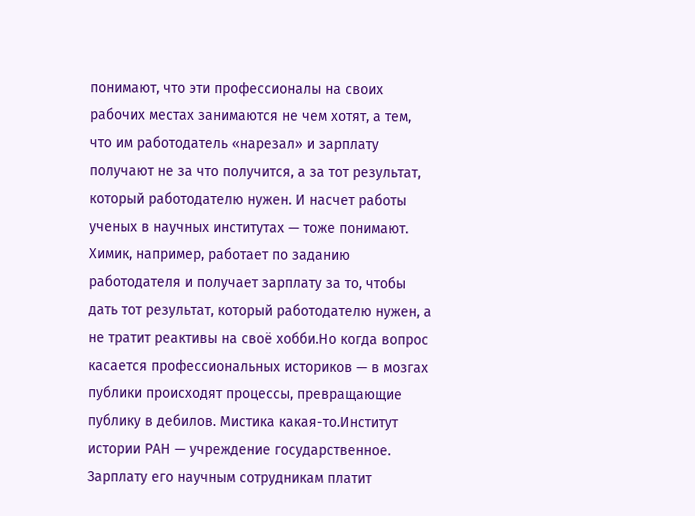понимают, что эти профессионалы на своих рабочих местах занимаются не чем хотят, а тем, что им работодатель «нарезал» и зарплату получают не за что получится, а за тот результат, который работодателю нужен. И насчет работы ученых в научных институтах — тоже понимают. Химик, например, работает по заданию работодателя и получает зарплату за то, чтобы дать тот результат, который работодателю нужен, а не тратит реактивы на своё хобби.Но когда вопрос касается профессиональных историков — в мозгах публики происходят процессы, превращающие публику в дебилов. Мистика какая-то.Институт истории РАН — учреждение государственное. Зарплату его научным сотрудникам платит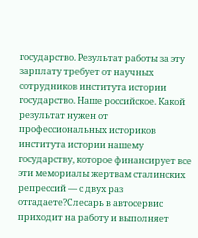государство. Результат работы за эту зарплату требует от научных сотрудников института истории государство. Наше российское. Какой результат нужен от профессиональных историков института истории нашему государству, которое финансирует все эти мемориалы жертвам сталинских репрессий — с двух раз отгадаете?Слесарь в автосервис приходит на работу и выполняет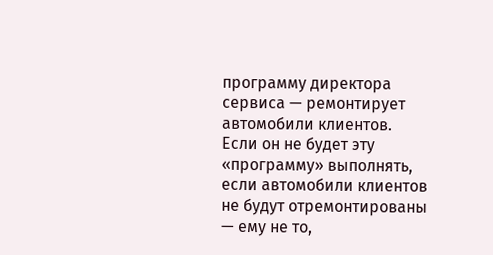программу директора сервиса — ремонтирует автомобили клиентов. Если он не будет эту «программу» выполнять, если автомобили клиентов не будут отремонтированы — ему не то,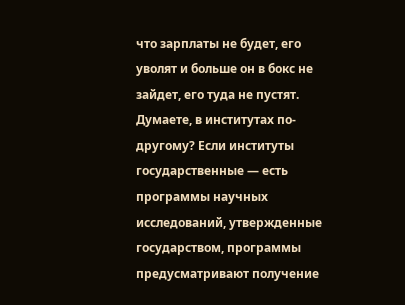что зарплаты не будет, его уволят и больше он в бокс не зайдет, его туда не пустят. Думаете, в институтах по-другому? Если институты государственные — есть программы научных исследований, утвержденные государством, программы предусматривают получение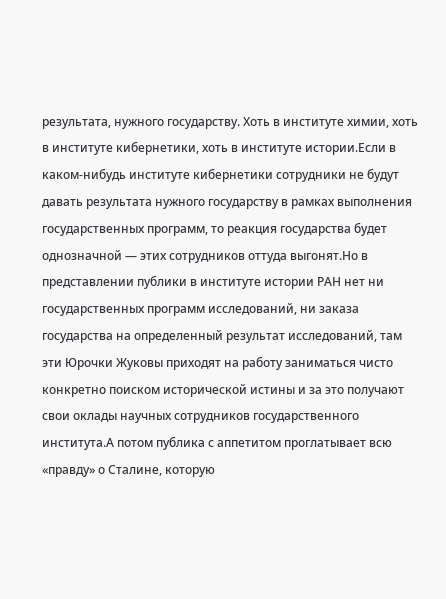результата, нужного государству. Хоть в институте химии, хоть в институте кибернетики, хоть в институте истории.Если в каком-нибудь институте кибернетики сотрудники не будут давать результата нужного государству в рамках выполнения государственных программ, то реакция государства будет однозначной — этих сотрудников оттуда выгонят.Но в представлении публики в институте истории РАН нет ни государственных программ исследований, ни заказа государства на определенный результат исследований, там эти Юрочки Жуковы приходят на работу заниматься чисто конкретно поиском исторической истины и за это получают свои оклады научных сотрудников государственного института.А потом публика с аппетитом проглатывает всю «правду» о Сталине, которую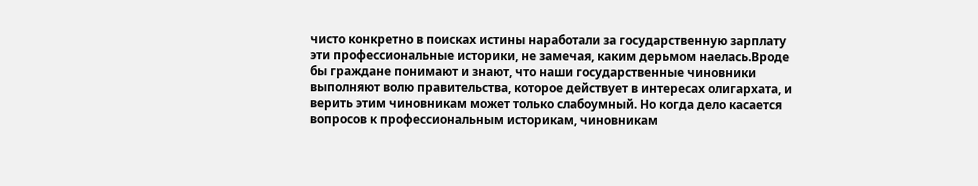чисто конкретно в поисках истины наработали за государственную зарплату эти профессиональные историки, не замечая, каким дерьмом наелась.Вроде бы граждане понимают и знают, что наши государственные чиновники выполняют волю правительства, которое действует в интересах олигархата, и верить этим чиновникам может только слабоумный. Но когда дело касается вопросов к профессиональным историкам, чиновникам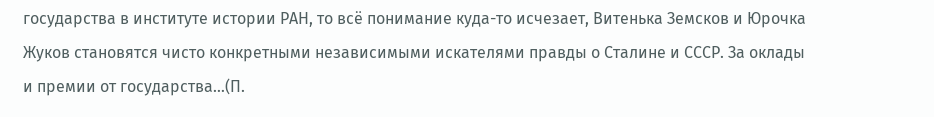государства в институте истории РАН, то всё понимание куда-то исчезает, Витенька Земсков и Юрочка Жуков становятся чисто конкретными независимыми искателями правды о Сталине и СССР. За оклады и премии от государства…(П.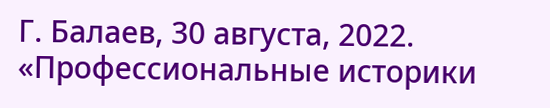Г. Балаев, 30 августа, 2022. «Профессиональные историки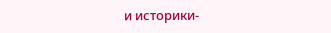и историки-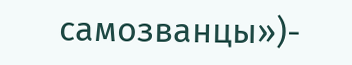самозванцы»)-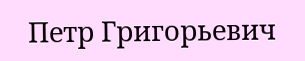Петр Григорьевич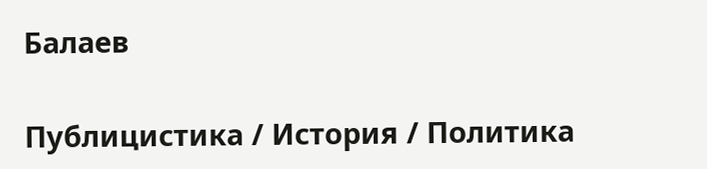Балаев

Публицистика / История / Политика